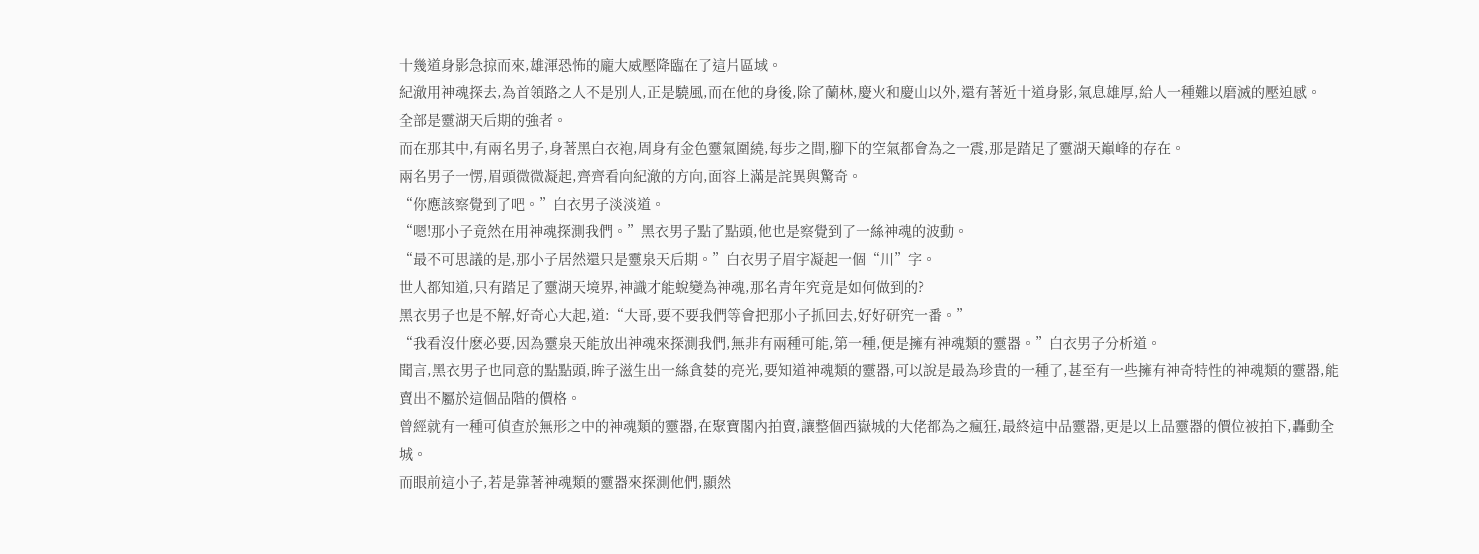十幾道身影急掠而來,雄渾恐怖的龐大威壓降臨在了這片區域。
紀澈用神魂探去,為首領路之人不是別人,正是驍風,而在他的身後,除了蘭林,慶火和慶山以外,還有著近十道身影,氣息雄厚,給人一種難以磨滅的壓迫感。
全部是靈湖天后期的強者。
而在那其中,有兩名男子,身著黑白衣袍,周身有金色靈氣圍繞,每步之間,腳下的空氣都會為之一震,那是踏足了靈湖天巔峰的存在。
兩名男子一愣,眉頭微微凝起,齊齊看向紀澈的方向,面容上滿是詫異與驚奇。
“你應該察覺到了吧。”白衣男子淡淡道。
“嗯!那小子竟然在用神魂探測我們。”黑衣男子點了點頭,他也是察覺到了一絲神魂的波動。
“最不可思議的是,那小子居然還只是靈泉天后期。”白衣男子眉宇凝起一個“川”字。
世人都知道,只有踏足了靈湖天境界,神識才能蛻變為神魂,那名青年究竟是如何做到的?
黑衣男子也是不解,好奇心大起,道:“大哥,要不要我們等會把那小子抓回去,好好研究一番。”
“我看沒什麽必要,因為靈泉天能放出神魂來探測我們,無非有兩種可能,第一種,便是擁有神魂類的靈器。”白衣男子分析道。
聞言,黑衣男子也同意的點點頭,眸子滋生出一絲貪婪的亮光,要知道神魂類的靈器,可以說是最為珍貴的一種了,甚至有一些擁有神奇特性的神魂類的靈器,能賣出不屬於這個品階的價格。
曾經就有一種可偵查於無形之中的神魂類的靈器,在聚寶閣內拍賣,讓整個西嶽城的大佬都為之瘋狂,最終這中品靈器,更是以上品靈器的價位被拍下,轟動全城。
而眼前這小子,若是靠著神魂類的靈器來探測他們,顯然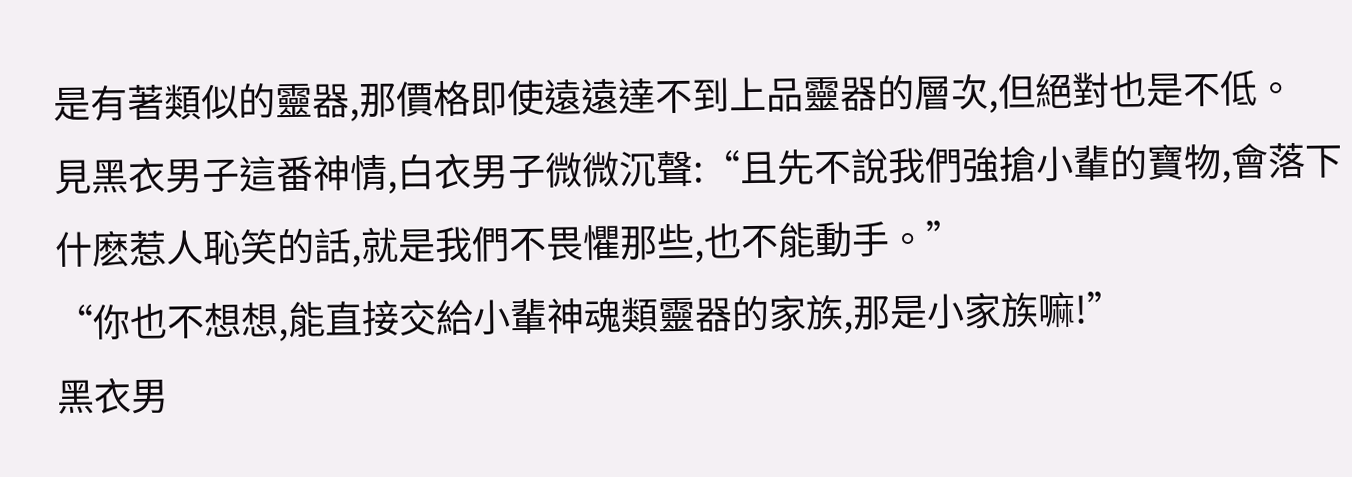是有著類似的靈器,那價格即使遠遠達不到上品靈器的層次,但絕對也是不低。
見黑衣男子這番神情,白衣男子微微沉聲:“且先不說我們強搶小輩的寶物,會落下什麽惹人恥笑的話,就是我們不畏懼那些,也不能動手。”
“你也不想想,能直接交給小輩神魂類靈器的家族,那是小家族嘛!”
黑衣男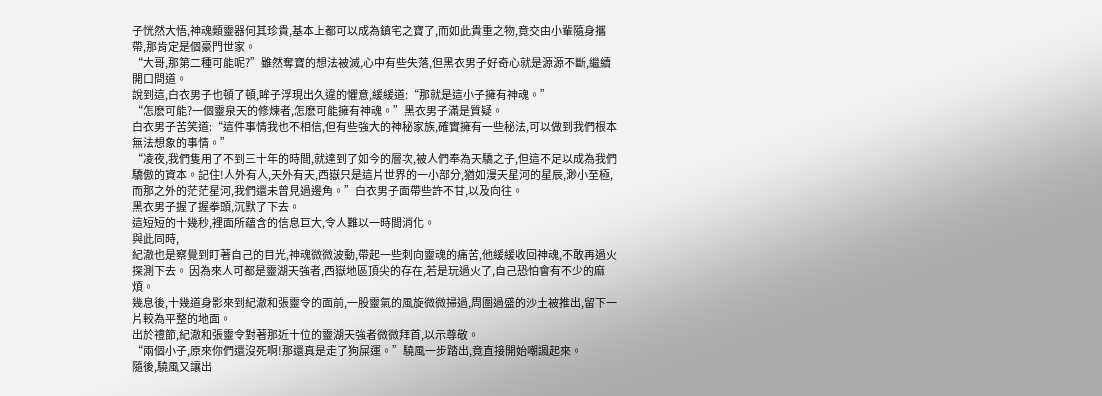子恍然大悟,神魂類靈器何其珍貴,基本上都可以成為鎮宅之寶了,而如此貴重之物,竟交由小輩隨身攜帶,那肯定是個豪門世家。
“大哥,那第二種可能呢?”雖然奪寶的想法被滅,心中有些失落,但黑衣男子好奇心就是源源不斷,繼續開口問道。
說到這,白衣男子也頓了頓,眸子浮現出久違的懼意,緩緩道:“那就是這小子擁有神魂。”
“怎麽可能?一個靈泉天的修煉者,怎麽可能擁有神魂。”黑衣男子滿是質疑。
白衣男子苦笑道:“這件事情我也不相信,但有些強大的神秘家族,確實擁有一些秘法,可以做到我們根本無法想象的事情。”
“凌夜,我們隻用了不到三十年的時間,就達到了如今的層次,被人們奉為天驕之子,但這不足以成為我們驕傲的資本。記住!人外有人,天外有天,西嶽只是這片世界的一小部分,猶如漫天星河的星辰,渺小至極,而那之外的茫茫星河,我們還未曾見過邊角。”白衣男子面帶些許不甘,以及向往。
黑衣男子握了握拳頭,沉默了下去。
這短短的十幾秒,裡面所蘊含的信息巨大,令人難以一時間消化。
與此同時,
紀澈也是察覺到盯著自己的目光,神魂微微波動,帶起一些刺向靈魂的痛苦,他緩緩收回神魂,不敢再過火探測下去。 因為來人可都是靈湖天強者,西嶽地區頂尖的存在,若是玩過火了,自己恐怕會有不少的麻煩。
幾息後,十幾道身影來到紀澈和張靈令的面前,一股靈氣的風旋微微掃過,周圍過盛的沙土被推出,留下一片較為平整的地面。
出於禮節,紀澈和張靈令對著那近十位的靈湖天強者微微拜首,以示尊敬。
“兩個小子,原來你們還沒死啊!那還真是走了狗屎運。”驍風一步踏出,竟直接開始嘲諷起來。
隨後,驍風又讓出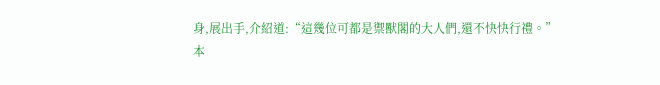身,展出手,介紹道:“這幾位可都是禦獸閣的大人們,還不快快行禮。”
本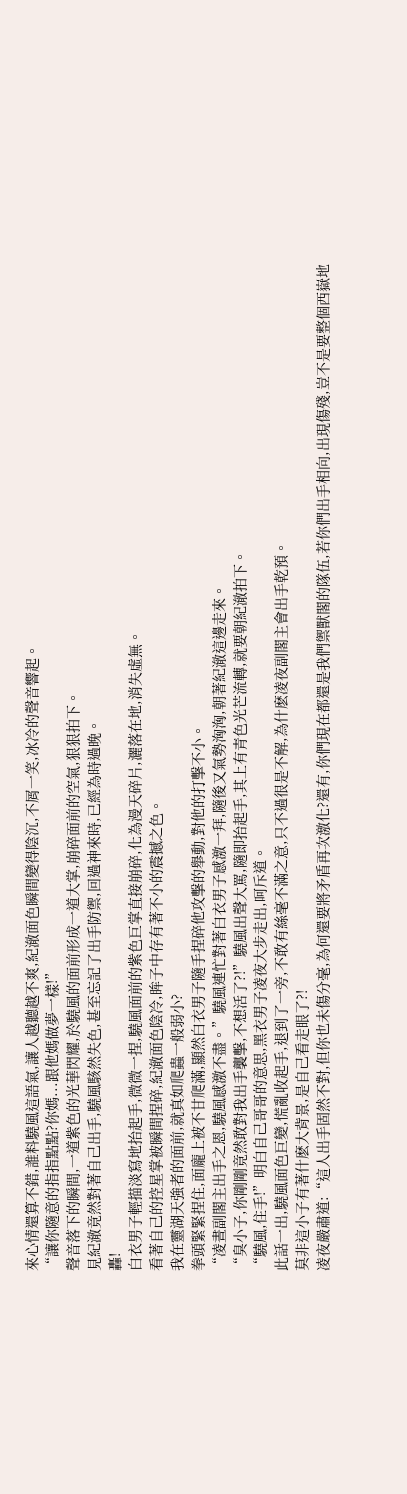來心情還算不錯,誰料驍風這語氣,讓人越聽越不爽,紀澈面色瞬間變得陰沉,不屑一笑,冰冷的聲音響起。
“讓你隨意的指指點點?你媽...跟他媽做夢一樣!”
聲音落下的瞬間,一道紫色的光華閃耀,於驍風的面前形成一道大掌,崩碎面前的空氣,狠狠拍下。
見紀澈竟然對著自己出手,驍風駭然失色,甚至忘記了出手防禦,回過神來時,已經為時過晚。
轟!
白衣男子輕描淡寫地抬起手,微微一捏,驍風面前的紫色巨掌直接崩碎,化為漫天碎片,灑落在地,消失虛無。
看著自己的控星掌被瞬間捏碎,紀澈面色陰冷,眸子中存有著不小的震撼之色。
我在靈湖天強者的面前,就真如爬蟲一般弱小?
拳頭緊緊捏住,面龐上被不甘爬滿,顯然白衣男子隨手捏碎他攻擊的舉動,對他的打擊不小。
“凌晝副閣主出手之恩,驍風感激不盡。”驍風連忙對著白衣男子感激一拜,隨後又氣勢洶洶,朝著紀澈這邊走來。
“臭小子,你剛剛竟然敢對我出手襲擊,不想活了?!”驍風出聲大罵,隨即抬起手,其上有青色光芒流轉,就要朝紀澈拍下。
“驍風,住手!”明白自己哥哥的意思,黑衣男子凌夜大步走出,呵斥道。
此話一出,驍風面色巨變,慌亂收起手,退到了一旁,不敢有絲毫不滿之意,只不過很是不解,為什麽凌夜副閣主會出手乾預。
莫非這小子有著什麽大背景,是自己看走眼了?!
凌夜嚴肅道:“這人出手固然不對,但你也未傷分毫,為何還要將矛盾再次激化?還有,你們現在都還是我們禦獸閣的隊伍,若你們出手相向,出現傷殘,豈不是要整個西嶽地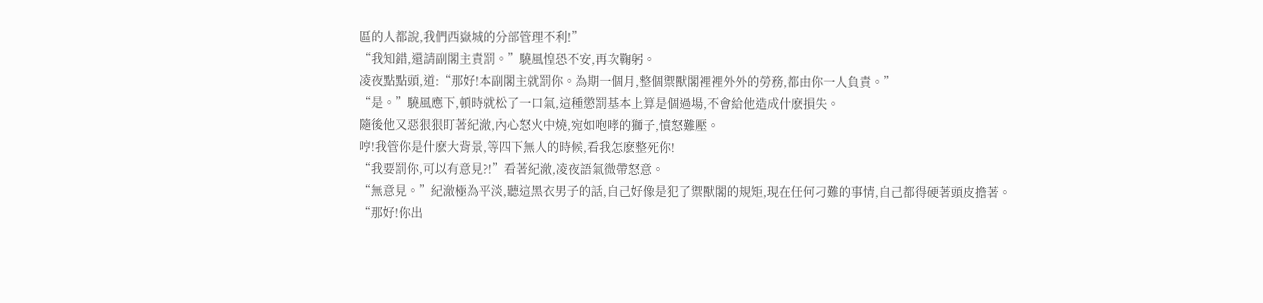區的人都說,我們西嶽城的分部管理不利!”
“我知錯,還請副閣主責罰。”驍風惶恐不安,再次鞠躬。
凌夜點點頭,道:“那好!本副閣主就罰你。為期一個月,整個禦獸閣裡裡外外的勞務,都由你一人負責。”
“是。”驍風應下,頓時就松了一口氣,這種懲罰基本上算是個過場,不會給他造成什麽損失。
隨後他又惡狠狠盯著紀澈,內心怒火中燒,宛如咆哮的獅子,憤怒難壓。
哼!我管你是什麽大背景,等四下無人的時候,看我怎麽整死你!
“我要罰你,可以有意見?!”看著紀澈,凌夜語氣微帶怒意。
“無意見。”紀澈極為平淡,聽這黑衣男子的話,自己好像是犯了禦獸閣的規矩,現在任何刁難的事情,自己都得硬著頭皮擔著。
“那好!你出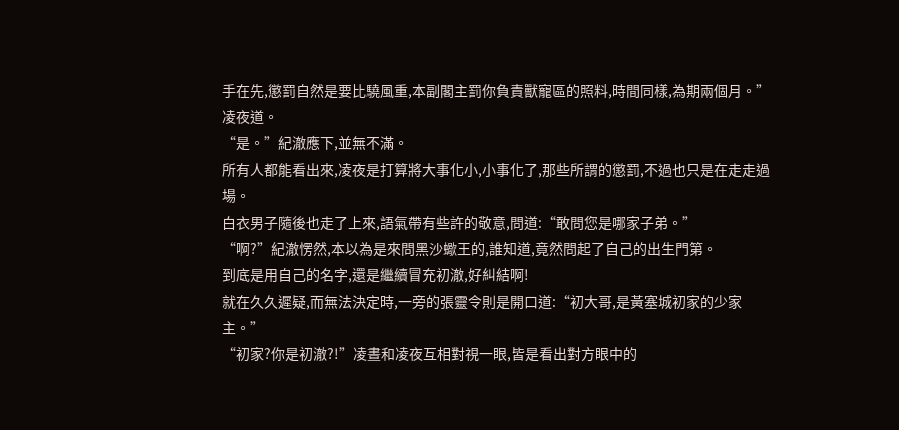手在先,懲罰自然是要比驍風重,本副閣主罰你負責獸寵區的照料,時間同樣,為期兩個月。”凌夜道。
“是。”紀澈應下,並無不滿。
所有人都能看出來,凌夜是打算將大事化小,小事化了,那些所謂的懲罰,不過也只是在走走過場。
白衣男子隨後也走了上來,語氣帶有些許的敬意,問道:“敢問您是哪家子弟。”
“啊?”紀澈愣然,本以為是來問黑沙蠍王的,誰知道,竟然問起了自己的出生門第。
到底是用自己的名字,還是繼續冒充初澈,好糾結啊!
就在久久遲疑,而無法決定時,一旁的張靈令則是開口道:“初大哥,是黃塞城初家的少家主。”
“初家?你是初澈?!”凌晝和凌夜互相對視一眼,皆是看出對方眼中的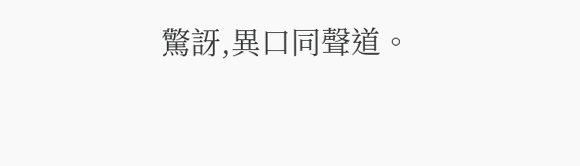驚訝,異口同聲道。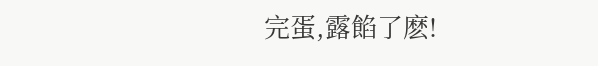完蛋,露餡了麽!